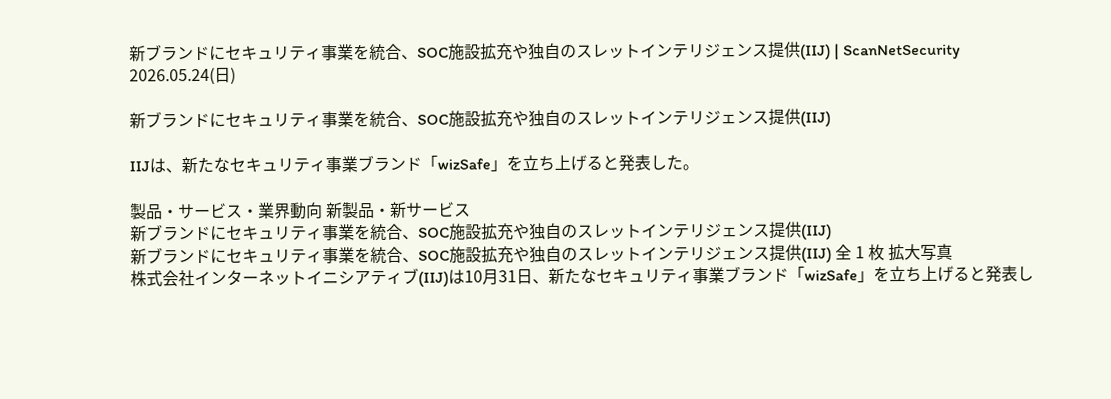新ブランドにセキュリティ事業を統合、SOC施設拡充や独自のスレットインテリジェンス提供(IIJ) | ScanNetSecurity
2026.05.24(日)

新ブランドにセキュリティ事業を統合、SOC施設拡充や独自のスレットインテリジェンス提供(IIJ)

IIJは、新たなセキュリティ事業ブランド「wizSafe」を立ち上げると発表した。

製品・サービス・業界動向 新製品・新サービス
新ブランドにセキュリティ事業を統合、SOC施設拡充や独自のスレットインテリジェンス提供(IIJ)
新ブランドにセキュリティ事業を統合、SOC施設拡充や独自のスレットインテリジェンス提供(IIJ) 全 1 枚 拡大写真
株式会社インターネットイニシアティブ(IIJ)は10月31日、新たなセキュリティ事業ブランド「wizSafe」を立ち上げると発表し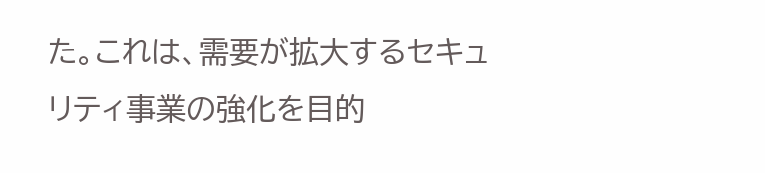た。これは、需要が拡大するセキュリティ事業の強化を目的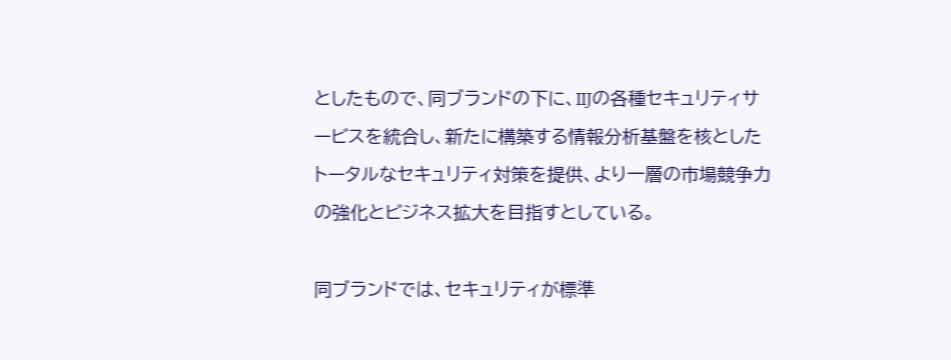としたもので、同ブランドの下に、IIJの各種セキュリティサービスを統合し、新たに構築する情報分析基盤を核としたトータルなセキュリティ対策を提供、より一層の市場競争力の強化とビジネス拡大を目指すとしている。

同ブランドでは、セキュリティが標準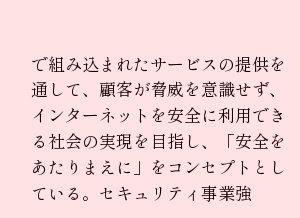で組み込まれたサービスの提供を通して、顧客が脅威を意識せず、インターネットを安全に利用できる社会の実現を目指し、「安全をあたりまえに」をコンセプトとしている。セキュリティ事業強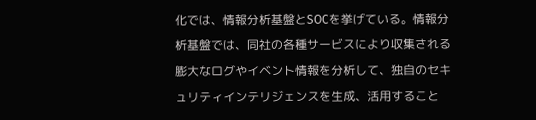化では、情報分析基盤とSOCを挙げている。情報分析基盤では、同社の各種サービスにより収集される膨大なログやイベント情報を分析して、独自のセキュリティインテリジェンスを生成、活用すること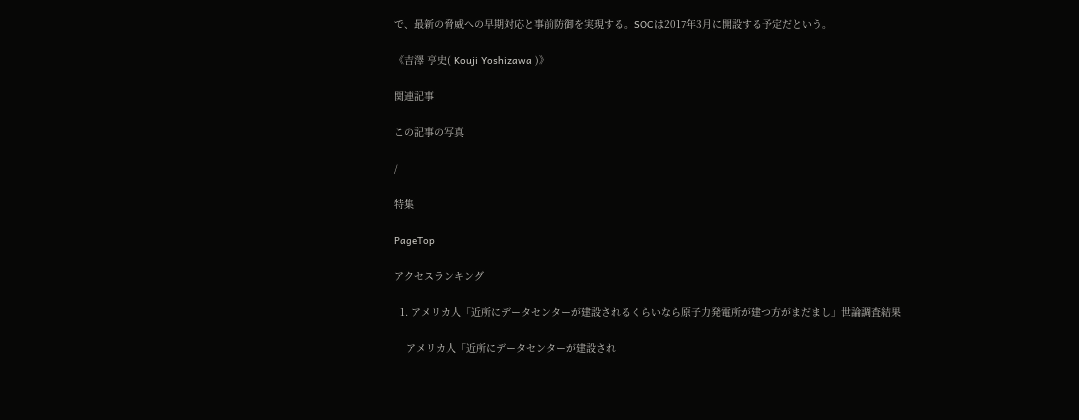で、最新の脅威への早期対応と事前防御を実現する。SOCは2017年3月に開設する予定だという。

《吉澤 亨史( Kouji Yoshizawa )》

関連記事

この記事の写真

/

特集

PageTop

アクセスランキング

  1. アメリカ人「近所にデータセンターが建設されるくらいなら原子力発電所が建つ方がまだまし」世論調査結果

    アメリカ人「近所にデータセンターが建設され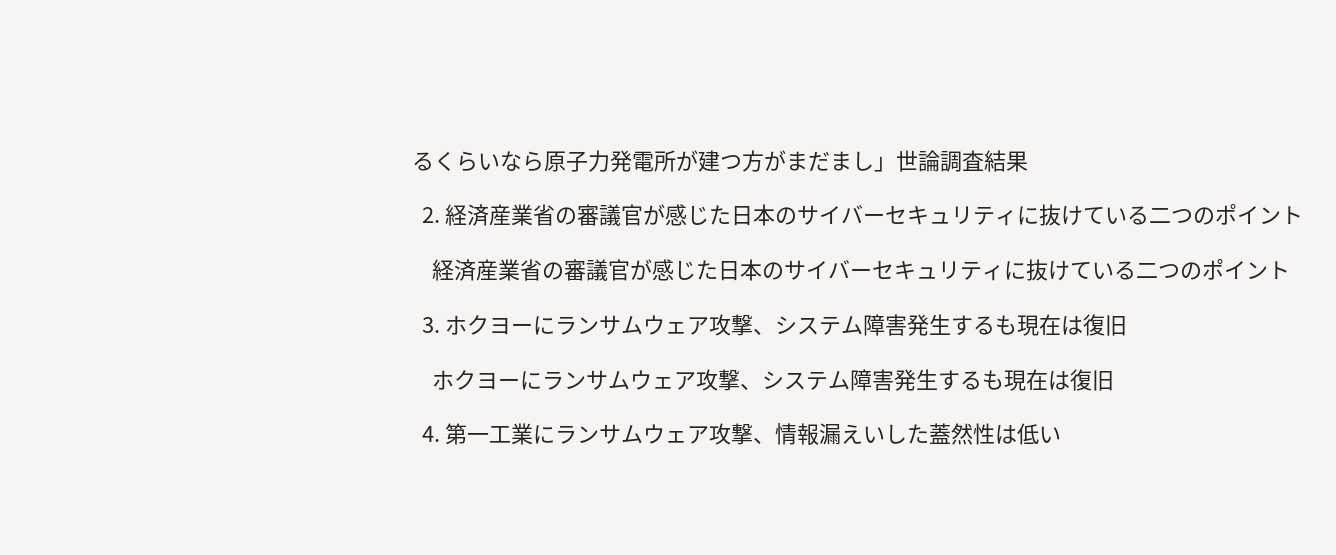るくらいなら原子力発電所が建つ方がまだまし」世論調査結果

  2. 経済産業省の審議官が感じた日本のサイバーセキュリティに抜けている二つのポイント

    経済産業省の審議官が感じた日本のサイバーセキュリティに抜けている二つのポイント

  3. ホクヨーにランサムウェア攻撃、システム障害発生するも現在は復旧

    ホクヨーにランサムウェア攻撃、システム障害発生するも現在は復旧

  4. 第一工業にランサムウェア攻撃、情報漏えいした蓋然性は低い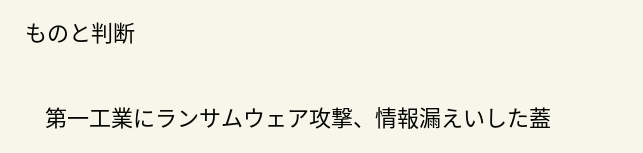ものと判断

    第一工業にランサムウェア攻撃、情報漏えいした蓋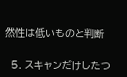然性は低いものと判断

  5. スキャンだけしたつ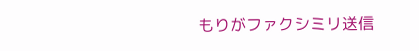もりがファクシミリ送信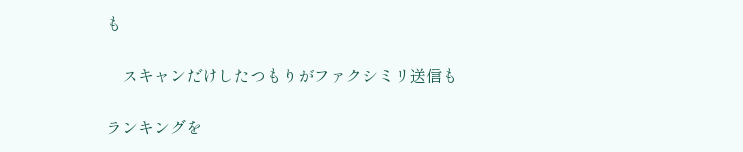も

    スキャンだけしたつもりがファクシミリ送信も

ランキングを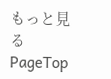もっと見る
PageTop